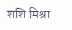शशि मिश्रा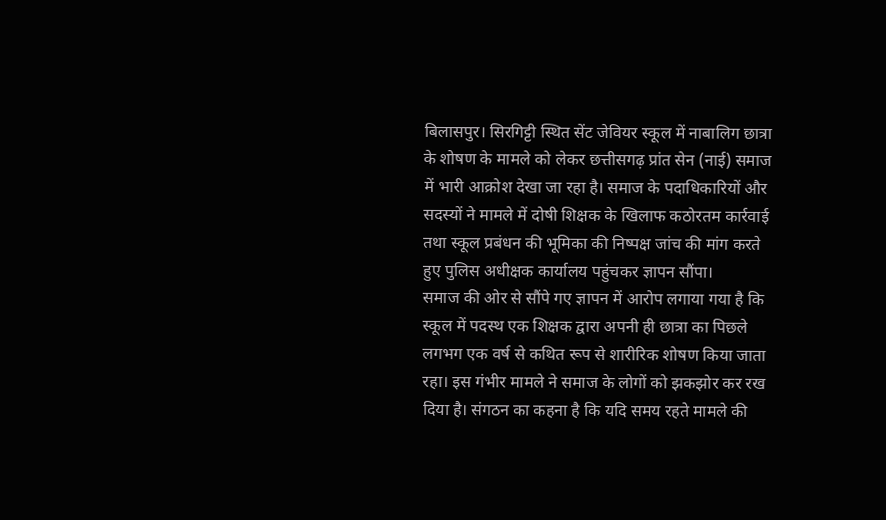बिलासपुर। सिरगिट्टी स्थित सेंट जेवियर स्कूल में नाबालिग छात्रा के शोषण के मामले को लेकर छत्तीसगढ़ प्रांत सेन (नाई) समाज में भारी आक्रोश देखा जा रहा है। समाज के पदाधिकारियों और सदस्यों ने मामले में दोषी शिक्षक के खिलाफ कठोरतम कार्रवाई तथा स्कूल प्रबंधन की भूमिका की निष्पक्ष जांच की मांग करते हुए पुलिस अधीक्षक कार्यालय पहुंचकर ज्ञापन सौंपा।
समाज की ओर से सौंपे गए ज्ञापन में आरोप लगाया गया है कि स्कूल में पदस्थ एक शिक्षक द्वारा अपनी ही छात्रा का पिछले लगभग एक वर्ष से कथित रूप से शारीरिक शोषण किया जाता रहा। इस गंभीर मामले ने समाज के लोगों को झकझोर कर रख दिया है। संगठन का कहना है कि यदि समय रहते मामले की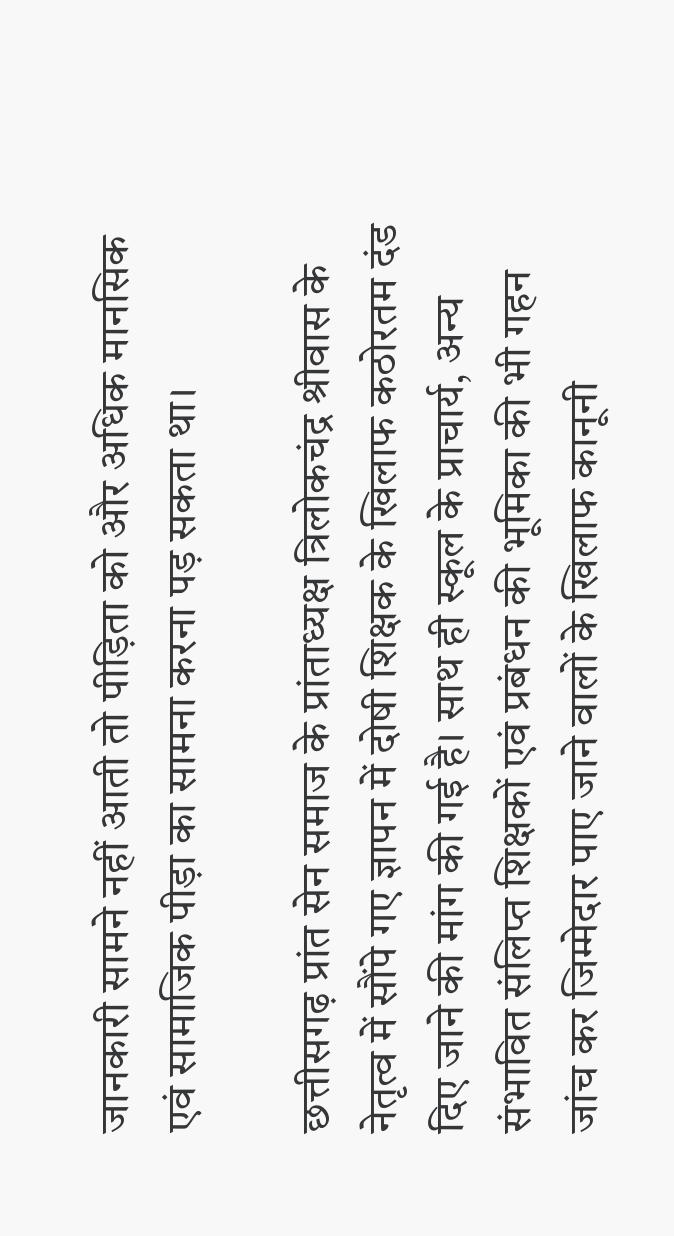जानकारी सामने नहीं आती तो पीड़िता को और अधिक मानसिक एवं सामाजिक पीड़ा का सामना करना पड़ सकता था।

छत्तीसगढ़ प्रांत सेन समाज के प्रांताध्यक्ष त्रिलोकचंद्र श्रीवास के नेतृत्व में सौंपे गए ज्ञापन में दोषी शिक्षक के खिलाफ कठोरतम दंड दिए जाने की मांग की गई है। साथ ही स्कूल के प्राचार्य, अन्य संभावित संलिप्त शिक्षकों एवं प्रबंधन की भूमिका की भी गहन जांच कर जिम्मेदार पाए जाने वालों के खिलाफ कानूनी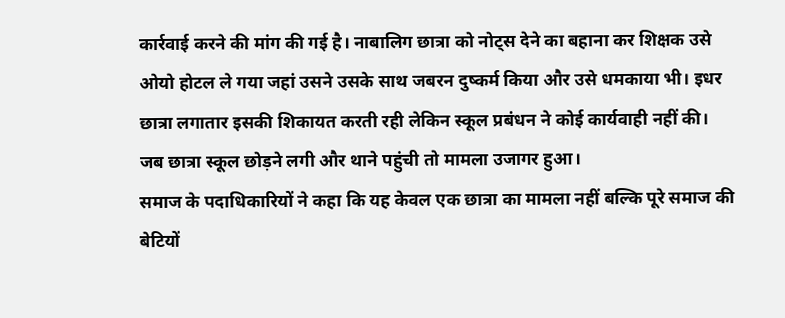कार्रवाई करने की मांग की गई है। नाबालिग छात्रा को नोट्स देने का बहाना कर शिक्षक उसे ओयो होटल ले गया जहां उसने उसके साथ जबरन दुष्कर्म किया और उसे धमकाया भी। इधर छात्रा लगातार इसकी शिकायत करती रही लेकिन स्कूल प्रबंधन ने कोई कार्यवाही नहीं की। जब छात्रा स्कूल छोड़ने लगी और थाने पहुंची तो मामला उजागर हुआ।
समाज के पदाधिकारियों ने कहा कि यह केवल एक छात्रा का मामला नहीं बल्कि पूरे समाज की बेटियों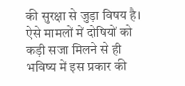की सुरक्षा से जुड़ा विषय है। ऐसे मामलों में दोषियों को कड़ी सजा मिलने से ही भविष्य में इस प्रकार की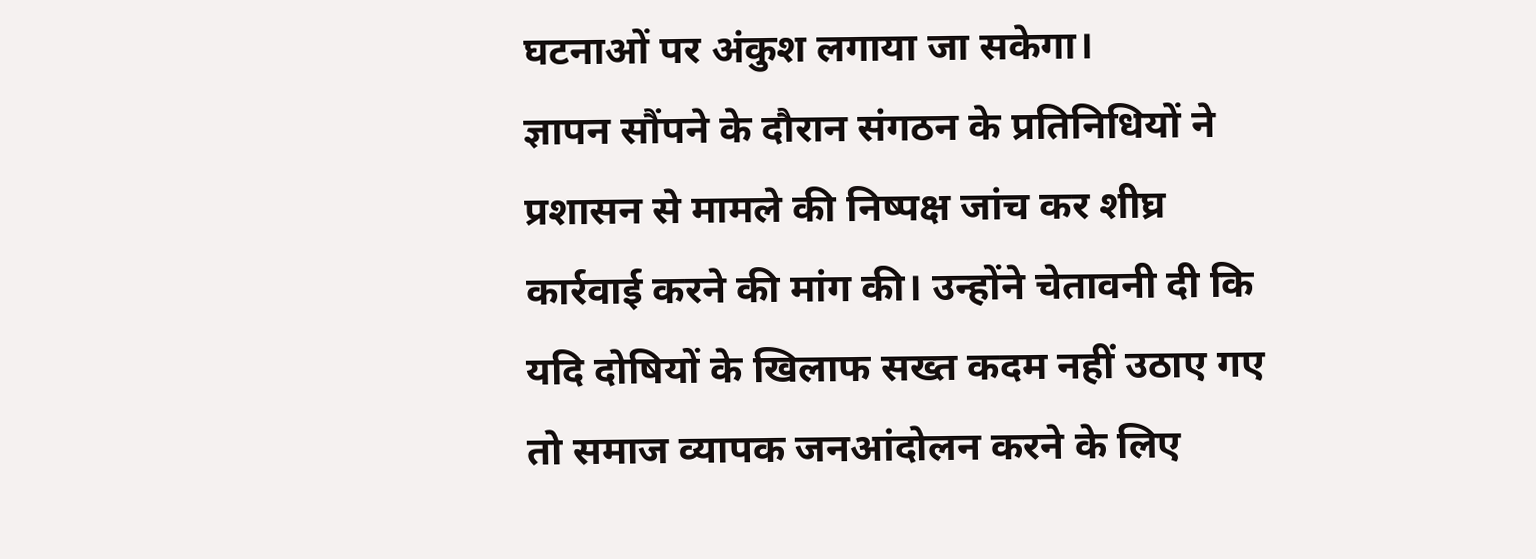घटनाओं पर अंकुश लगाया जा सकेगा।
ज्ञापन सौंपने के दौरान संगठन के प्रतिनिधियों ने प्रशासन से मामले की निष्पक्ष जांच कर शीघ्र कार्रवाई करने की मांग की। उन्होंने चेतावनी दी कि यदि दोषियों के खिलाफ सख्त कदम नहीं उठाए गए तो समाज व्यापक जनआंदोलन करने के लिए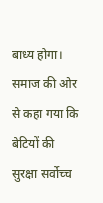बाध्य होगा।
समाज की ओर से कहा गया कि बेटियों की सुरक्षा सर्वोच्च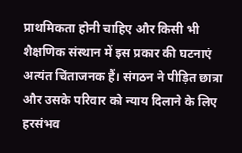प्राथमिकता होनी चाहिए और किसी भी शैक्षणिक संस्थान में इस प्रकार की घटनाएं अत्यंत चिंताजनक हैं। संगठन ने पीड़ित छात्रा और उसके परिवार को न्याय दिलाने के लिए हरसंभव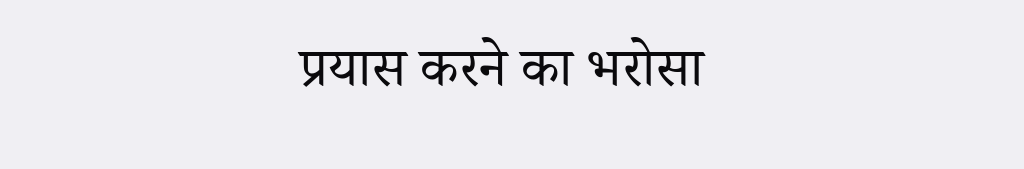प्रयास करने का भरोसा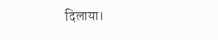दिलाया।